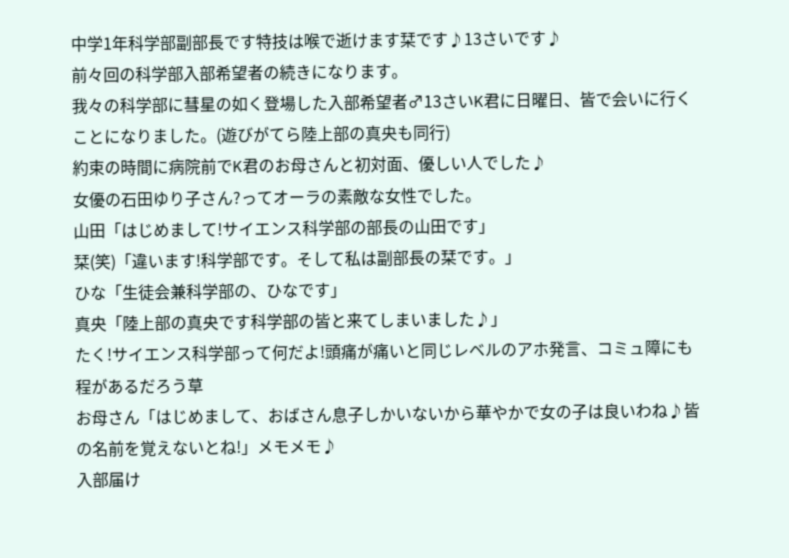中学1年科学部副部長です特技は喉で逝けます栞です♪13さいです♪
前々回の科学部入部希望者の続きになります。
我々の科学部に彗星の如く登場した入部希望者♂13さいK君に日曜日、皆で会いに行くことになりました。(遊びがてら陸上部の真央も同行)
約束の時間に病院前でK君のお母さんと初対面、優しい人でした♪
女優の石田ゆり子さん?ってオーラの素敵な女性でした。
山田「はじめまして!サイエンス科学部の部長の山田です」
栞(笑)「違います!科学部です。そして私は副部長の栞です。」
ひな「生徒会兼科学部の、ひなです」
真央「陸上部の真央です科学部の皆と来てしまいました♪」
たく!サイエンス科学部って何だよ!頭痛が痛いと同じレベルのアホ発言、コミュ障にも程があるだろう草
お母さん「はじめまして、おばさん息子しかいないから華やかで女の子は良いわね♪皆の名前を覚えないとね!」メモメモ♪
入部届け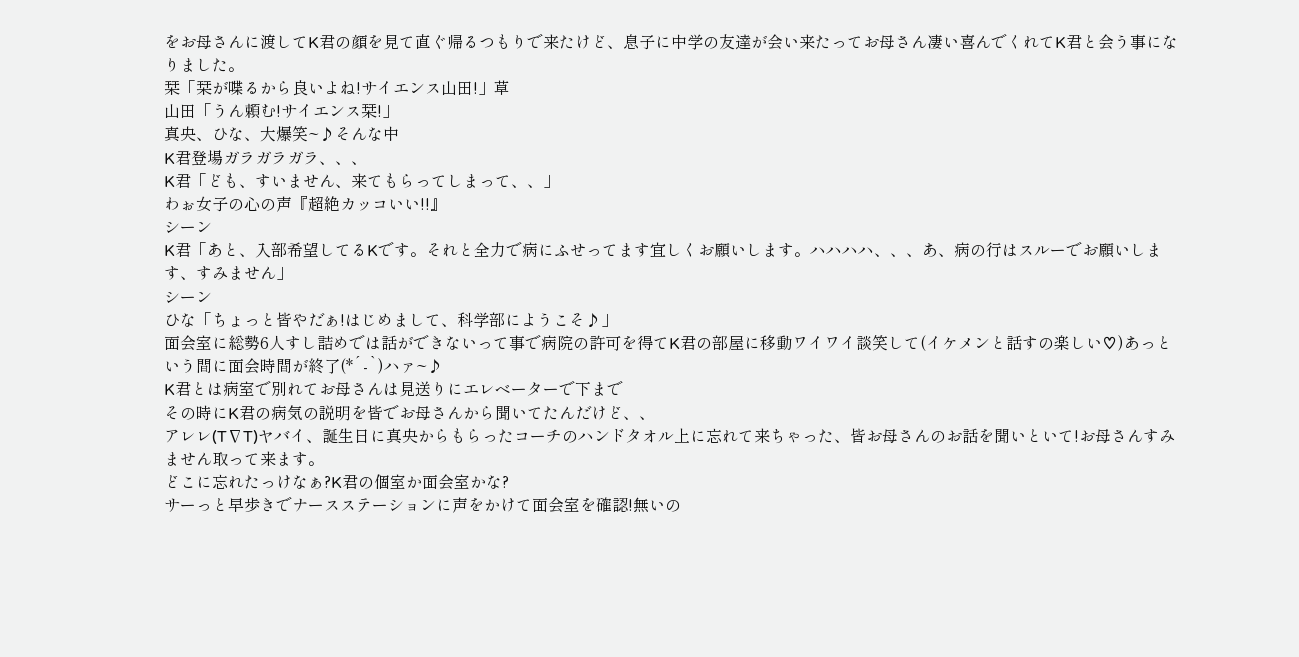をお母さんに渡してK君の顔を見て直ぐ帰るつもりで来たけど、息子に中学の友達が会い来たってお母さん凄い喜んでくれてK君と会う事になりました。
栞「栞が喋るから良いよね!サイエンス山田!」草
山田「うん頼む!サイエンス栞!」
真央、ひな、大爆笑~♪そんな中
K君登場ガラガラガラ、、、
K君「ども、すいません、来てもらってしまって、、」
わぉ女子の心の声『超絶カッコいい!!』
シーン
K君「あと、入部希望してるKです。それと全力で病にふせってます宜しくお願いします。ハハハハ、、、あ、病の行はスルーでお願いします、すみません」
シーン
ひな「ちょっと皆やだぁ!はじめまして、科学部にようこそ♪」
面会室に総勢6人すし詰めでは話ができないって事で病院の許可を得てK君の部屋に移動ワイワイ談笑して(イケメンと話すの楽しい♡)あっという間に面会時間が終了(*´-`)ハァ~♪
K君とは病室で別れてお母さんは見送りにエレベーターで下まで
その時にK君の病気の説明を皆でお母さんから聞いてたんだけど、、
アレレ(T∇T)ヤバイ、誕生日に真央からもらったコーチのハンドタオル上に忘れて来ちゃった、皆お母さんのお話を聞いといて!お母さんすみません取って来ます。
どこに忘れたっけなぁ?K君の個室か面会室かな?
サーっと早歩きでナースステーションに声をかけて面会室を確認!無いの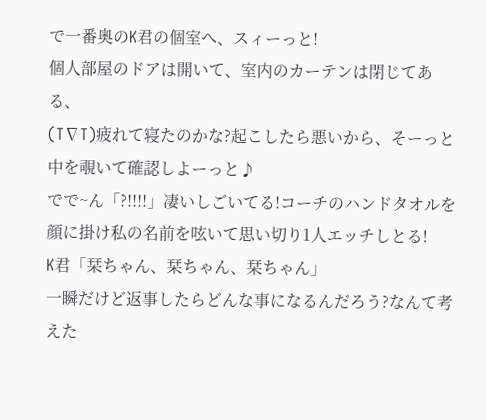で一番奥のK君の個室へ、スィーっと!
個人部屋のドアは開いて、室内のカーテンは閉じてある、
(T∇T)疲れて寝たのかな?起こしたら悪いから、そーっと中を覗いて確認しよーっと♪
でで~ん「?!!!!」凄いしごいてる!コーチのハンドタオルを顔に掛け私の名前を呟いて思い切り1人エッチしとる!
K君「栞ちゃん、栞ちゃん、栞ちゃん」
一瞬だけど返事したらどんな事になるんだろう?なんて考えた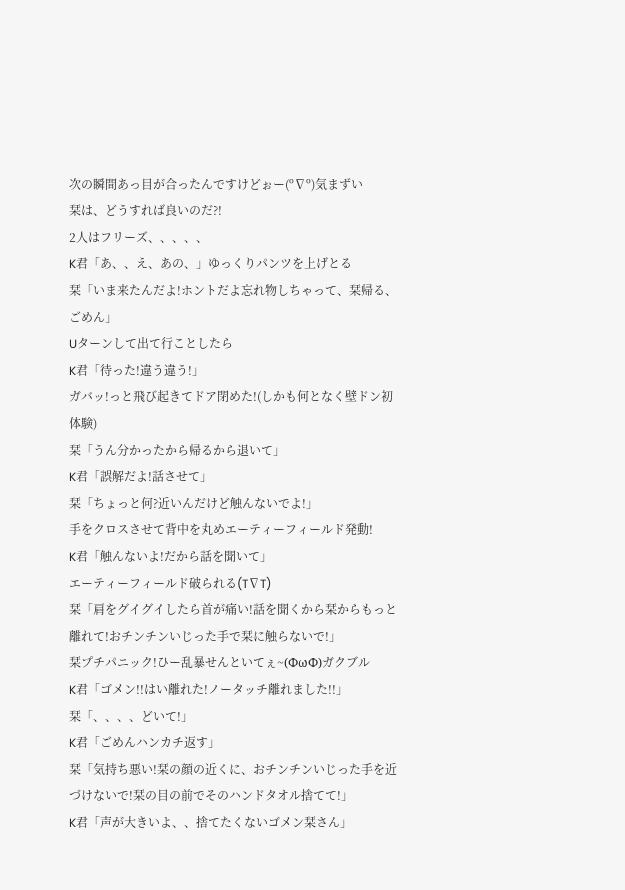次の瞬間あっ目が合ったんですけどぉー(º∇º)気まずい
栞は、どうすれば良いのだ?!
2人はフリーズ、、、、、
K君「あ、、え、あの、」ゆっくりパンツを上げとる
栞「いま来たんだよ!ホントだよ忘れ物しちゃって、栞帰る、ごめん」
Uターンして出て行ことしたら
K君「待った!違う違う!」
ガバッ!っと飛び起きてドア閉めた!(しかも何となく壁ドン初体験)
栞「うん分かったから帰るから退いて」
K君「誤解だよ!話させて」
栞「ちょっと何?近いんだけど触んないでよ!」
手をクロスさせて背中を丸めエーティーフィールド発動!
K君「触んないよ!だから話を聞いて」
エーティーフィールド破られる(T∇T)
栞「肩をグイグイしたら首が痛い!話を聞くから栞からもっと離れて!おチンチンいじった手で栞に触らないで!」
栞プチパニック!ひー乱暴せんといてぇ~(ФωФ)ガクブル
K君「ゴメン!!はい離れた!ノータッチ離れました!!」
栞「、、、、どいて!」
K君「ごめんハンカチ返す」
栞「気持ち悪い!栞の顔の近くに、おチンチンいじった手を近づけないで!栞の目の前でそのハンドタオル捨てて!」
K君「声が大きいよ、、捨てたくないゴメン栞さん」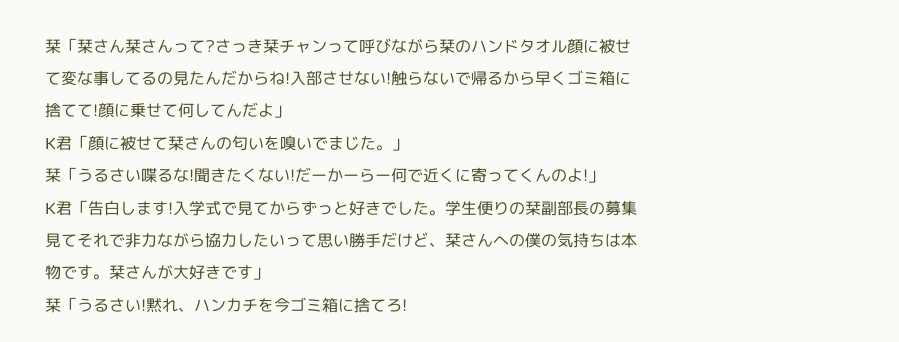栞「栞さん栞さんって?さっき栞チャンって呼びながら栞のハンドタオル顔に被せて変な事してるの見たんだからね!入部させない!触らないで帰るから早くゴミ箱に捨てて!顔に乗せて何してんだよ」
K君「顔に被せて栞さんの匂いを嗅いでまじた。」
栞「うるさい喋るな!聞きたくない!だーかーらー何で近くに寄ってくんのよ!」
K君「告白します!入学式で見てからずっと好きでした。学生便りの栞副部長の募集見てそれで非力ながら協力したいって思い勝手だけど、栞さんへの僕の気持ちは本物です。栞さんが大好きです」
栞「うるさい!黙れ、ハンカチを今ゴミ箱に捨てろ!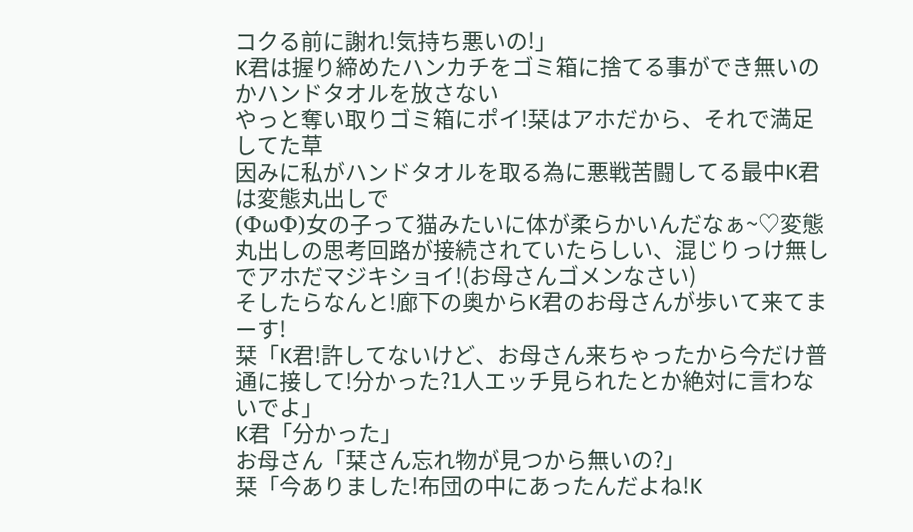コクる前に謝れ!気持ち悪いの!」
K君は握り締めたハンカチをゴミ箱に捨てる事ができ無いのかハンドタオルを放さない
やっと奪い取りゴミ箱にポイ!栞はアホだから、それで満足してた草
因みに私がハンドタオルを取る為に悪戦苦闘してる最中K君は変態丸出しで
(ФωФ)女の子って猫みたいに体が柔らかいんだなぁ~♡変態丸出しの思考回路が接続されていたらしい、混じりっけ無しでアホだマジキショイ!(お母さんゴメンなさい)
そしたらなんと!廊下の奥からK君のお母さんが歩いて来てまーす!
栞「K君!許してないけど、お母さん来ちゃったから今だけ普通に接して!分かった?1人エッチ見られたとか絶対に言わないでよ」
K君「分かった」
お母さん「栞さん忘れ物が見つから無いの?」
栞「今ありました!布団の中にあったんだよね!K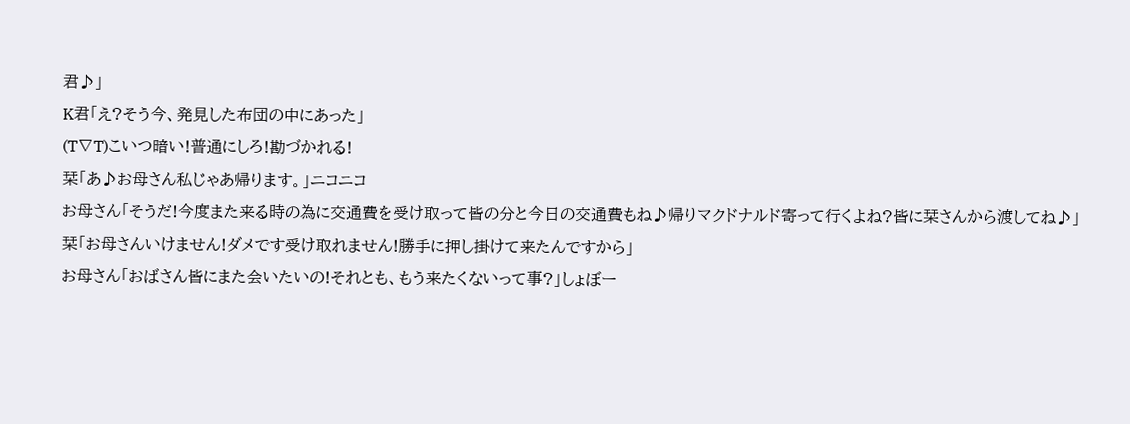君♪」
K君「え?そう今、発見した布団の中にあった」
(T∇T)こいつ暗い!普通にしろ!勘づかれる!
栞「あ♪お母さん私じゃあ帰ります。」ニコニコ
お母さん「そうだ!今度また来る時の為に交通費を受け取って皆の分と今日の交通費もね♪帰りマクドナルド寄って行くよね?皆に栞さんから渡してね♪」
栞「お母さんいけません!ダメです受け取れません!勝手に押し掛けて来たんですから」
お母さん「おばさん皆にまた会いたいの!それとも、もう来たくないって事?」しょぼー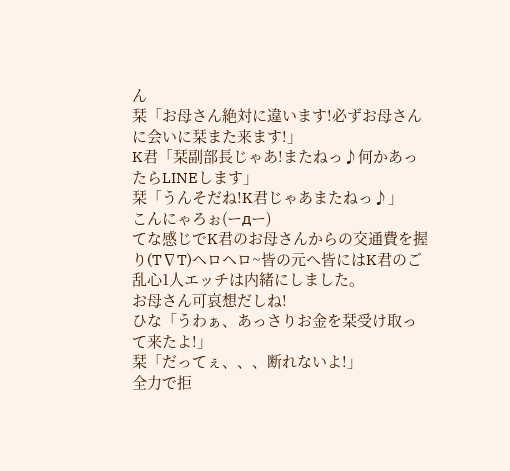ん
栞「お母さん絶対に違います!必ずお母さんに会いに栞また来ます!」
K君「栞副部長じゃあ!またねっ♪何かあったらLINEします」
栞「うんそだね!K君じゃあまたねっ♪」
こんにゃろぉ(ーдー)
てな感じでK君のお母さんからの交通費を握り(T∇T)ヘロヘロ~皆の元へ皆にはK君のご乱心1人エッチは内緒にしました。
お母さん可哀想だしね!
ひな「うわぁ、あっさりお金を栞受け取って来たよ!」
栞「だってぇ、、、断れないよ!」
全力で拒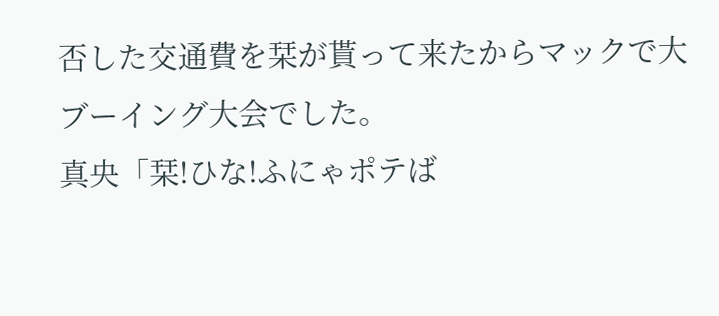否した交通費を栞が貰って来たからマックで大ブーイング大会でした。
真央「栞!ひな!ふにゃポテば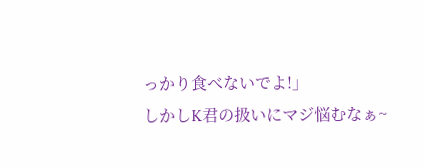っかり食べないでよ!」
しかしK君の扱いにマジ悩むなぁ~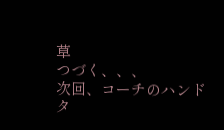草
つづく、、、
次回、コーチのハンドタ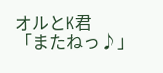オルとK君
「またねっ♪」